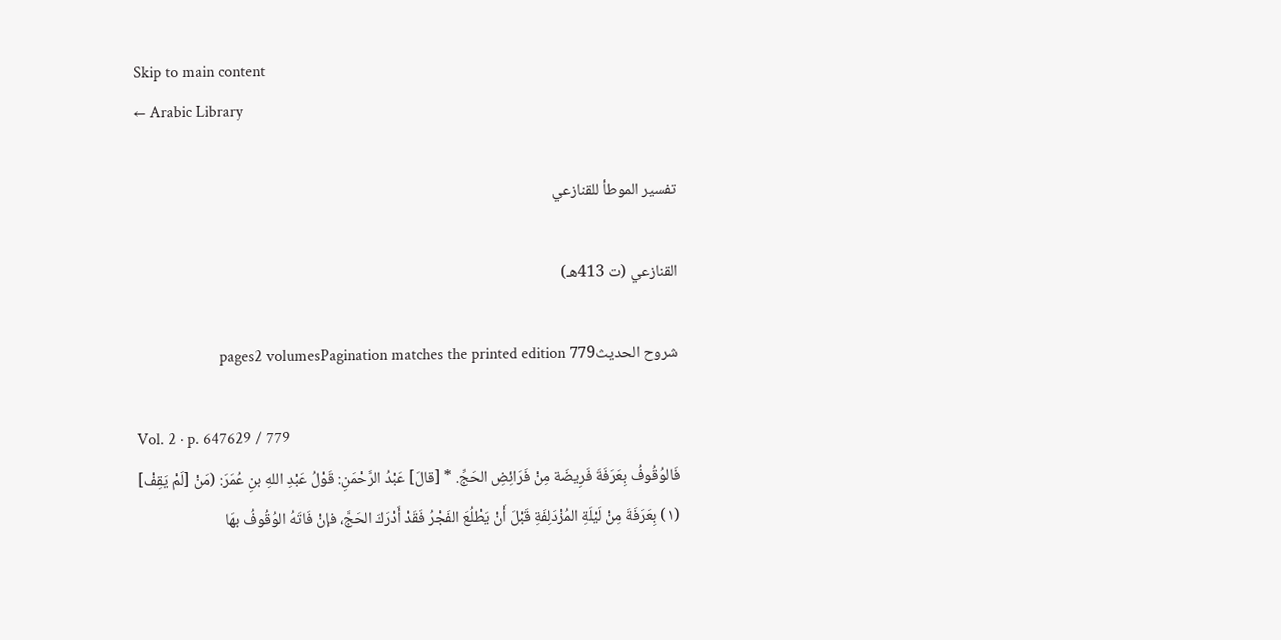Skip to main content
← Arabic Library

تفسير الموطأ للقنازعي

القنازعي (ت 413هـ)

شروح الحديث779 pages2 volumesPagination matches the printed edition

Vol. 2 · p. 647629 / 779
فَالوُقُوفُ بِعَرَفَةَ فَرِيضَة مِنْ فَرَائِضِ الحَجِّ. * [قالَ] عَبْدُ الرَّحْمَنِ: قَوْلُ عَبْدِ اللهِ بنِ عُمَرَ: (مَنْ [لَمْ يَقِفْ] (١) بِعَرَفَةَ مِنْ لَيْلَةِ المُزْدَلِفَةِ قَبْلَ أَنْ يَطْلُعَ الفَجْرُ فَقَدْ أَدْرَكَ الحَجَّ، فإنْ فَاتَهُ الوُقُوفُ بهَا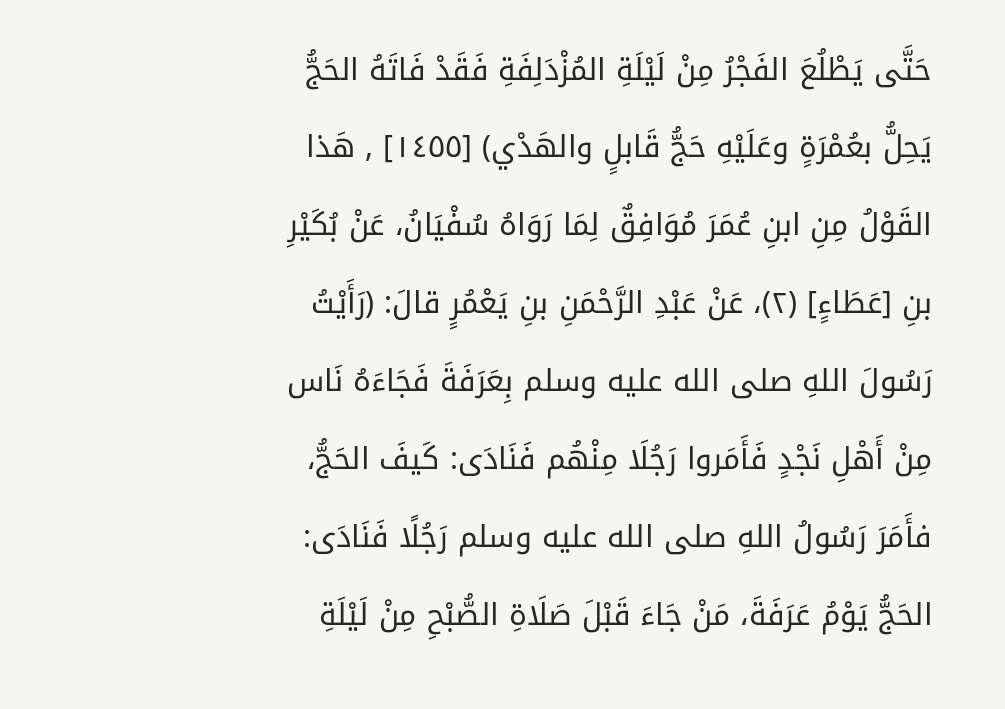حَتَّى يَطْلُعَ الفَجْرُ مِنْ لَيْلَةِ المُزْدَلِفَةِ فَقَدْ فَاتَهُ الحَجُّ يَحِلُّ بعُمْرَةٍ وعَلَيْهِ حَجُّ قَابلٍ والهَدْي) [١٤٥٥] , هَذا القَوْلُ مِنِ ابنِ عُمَرَ مُوَافِقٌ لِمَا رَوَاهُ سُفْيَانُ، عَنْ بُكَيْرِ بنِ [عَطَاءٍ] (٢)، عَنْ عَبْدِ الرَّحْمَنِ بنِ يَعْمُرٍ قالَ: (رَأَيْتُ رَسُولَ اللهِ صلى الله عليه وسلم بِعَرَفَةَ فَجَاءَهُ نَاس مِنْ أَهْلِ نَجْدٍ فَأَمَروا رَجُلَا مِنْهُم فَنَادَى: كَيفَ الحَجُّ، فأَمَرَ رَسُولُ اللهِ صلى الله عليه وسلم رَجُلًا فَنَادَى: الحَجُّ يَوْمُ عَرَفَةَ، مَنْ جَاءَ قَبْلَ صَلَاةِ الصُّبْحِ مِنْ لَيْلَةِ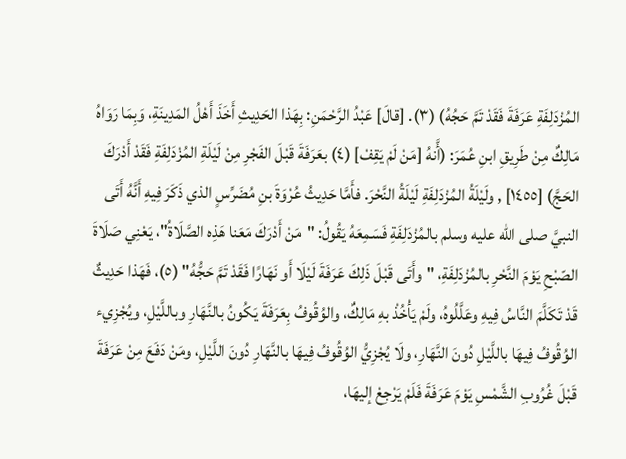المُزْدَلِفَةِ عَرَفَةَ فَقَدْ تَمَّ حَجُهُ) (٣). [قالَ] عَبْدُ الرَّحْمَنِ: بِهَذا الحَدِيثِ أَخَذَ أَهْلُ المَدِينَةِ، وَبِمَا رَوَاهُ مَالِكٌ مِنْ طَرِيقِ ابنِ عُمَرَ: (أَّنهُ [مَنْ لَمْ يَقِفْ] (٤) بعَرَفَةَ قَبْلَ الفَجْرِ مِنْ لَيْلَةِ المُزْدَلِفَةِ فَقَدْ أَدْرَكَ الحَجَّ) [١٤٥٥] , ولَيْلَةُ المُزْدَلِفَةِ لَيْلَةُ النَّحْرَ. فأَمَّا حَدِيثُ عُرْوَةَ بنِ مُضَرِّسٍ الذي ذَكَرَ فِيهِ أَنَّهُ أَتَى النبيَّ صلى الله عليه وسلم بالمُزْدَلِفَةِ فَسَمِعَهُ يَقُولُ: "مَنْ أَدْرَكَ مَعَنا هَذِه الصَّلَاةُ"، يَعْنِي صَلَاةَ الصّبْحِ يَوْمَ النَّحْرِ بالمُزْدَلِفَةِ، "وأَتَى قَبْلَ ذَلِكَ عَرَفَةَ لَيْلَا أَو نَهَارًا فَقَدْ تَمَّ حَجُّهُ" (٥)، فَهَذا حَدِيثٌ قَدْ تَكَلَّمَ النَّاسُ فِيهِ وعَلَّلُوهُ، ولَمْ يَأْخُذْ بهِ مَالِكٌ، والوُقُوفُ بِعَرَفَةَ يَكُونُ بالنَّهَارِ وباللَّيْلِ، ويُجْزِيء الوُقُوفُ فِيهَا باللَّيْلِ دُونَ النَّهَارِ، ولَا يُجْزِيُّ الوُقُوفُ فِيهَا بالنَّهَارِ دُونَ اللَّيْلِ، ومَنْ دَفَعَ مِنْ عَرَفَةَ قَبْلَ غُرُوبِ الشَّمْسِ يَوْمَ عَرَفَةَ فَلَمْ يَرْجِعْ إليهَا،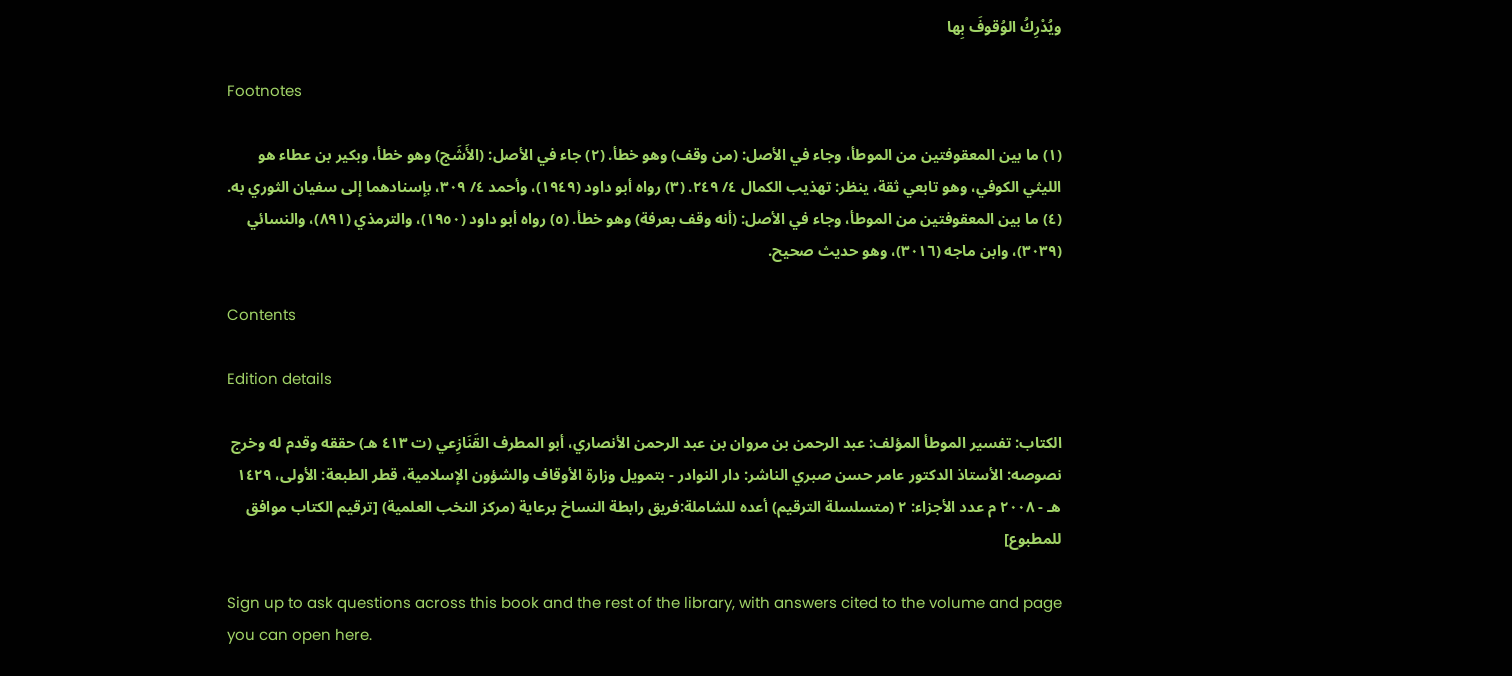ويُدْرِكُ الوُقوفَ بِها

Footnotes

(١) ما بين المعقوفتين من الموطأ، وجاء في الأصل: (من وقف) وهو خطأ. (٢) جاء في الأصل: (الأَشَج) وهو خطأ، وبكير بن عطاء هو الليثي الكوفي، وهو تابعي ثقة، ينظر: تهذيب الكمال ٤/ ٢٤٩. (٣) رواه أبو داود (١٩٤٩)، وأحمد ٤/ ٣٠٩، بإسنادهما إلى سفيان الثوري به. (٤) ما بين المعقوفتين من الموطأ، وجاء في الأصل: (أنه وقف بعرفة) وهو خطأ. (٥) رواه أبو داود (١٩٥٠)، والترمذي (٨٩١)، والنسائي (٣٠٣٩)، وابن ماجه (٣٠١٦)، وهو حديث صحيح.

Contents

Edition details

الكتاب: تفسير الموطأ المؤلف: عبد الرحمن بن مروان بن عبد الرحمن الأنصاري، أبو المطرف القَنَازِعي (ت ٤١٣ هـ) حققه وقدم له وخرج نصوصه: الأستاذ الدكتور عامر حسن صبري الناشر: دار النوادر - بتمويل وزارة الأوقاف والشؤون الإسلامية، قطر الطبعة: الأولى، ١٤٢٩ هـ - ٢٠٠٨ م عدد الأجزاء: ٢ (متسلسلة الترقيم) أعده للشاملة:فريق رابطة النساخ برعاية (مركز النخب العلمية) [ترقيم الكتاب موافق للمطبوع]

Sign up to ask questions across this book and the rest of the library, with answers cited to the volume and page you can open here.